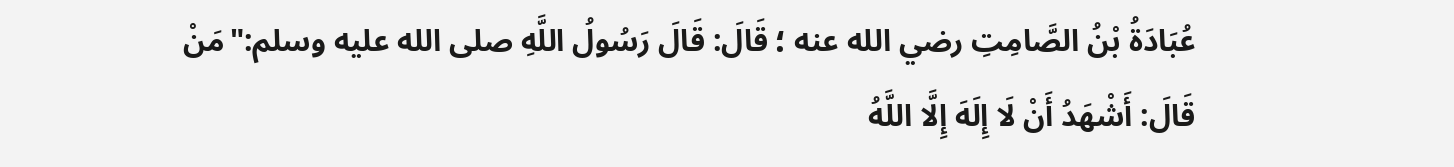عُبَادَةُ بْنُ الصَّامِتِ رضي الله عنه ؛ قَالَ: قَالَ رَسُولُ اللَّهِ صلى الله عليه وسلم:"مَنْ قَالَ: أَشْهَدُ أَنْ لَا إِلَهَ إِلَّا اللَّهُ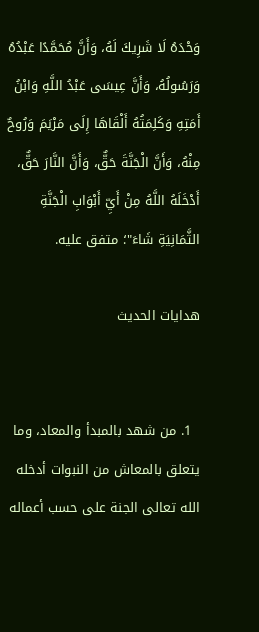وَحْدَهُ لَا شَرِيكَ لَهُ، وَأَنَّ مُحَمَّدًا عَبْدُهُ وَرَسُولُهُ، وَأَنَّ عِيسَى عَبْدُ اللَّهِ وَابْنُ أَمَتِهِ ‌وَكَلِمَتُهُ ‌أَلْقَاهَا ‌إِلَى ‌مَرْيَمَ ‌وَرُوحٌ مِنْهُ، وَأَنَّ الْجَنَّةَ حَقٌّ، وَأَنَّ النَّارَ حَقٌّ، أَدْخَلَهُ اللَّهُ مِنْ أَيِّ أَبْوَابِ الْجَنَّةِ الثَّمَانِيَةِ شَاءَ"؛ متفق عليه.

هدايات الحديث


  1. من شهد بالمبدأ والمعاد، وما يتعلق بالمعاش من النبوات أدخله الله تعالى الجنة على حسب أعماله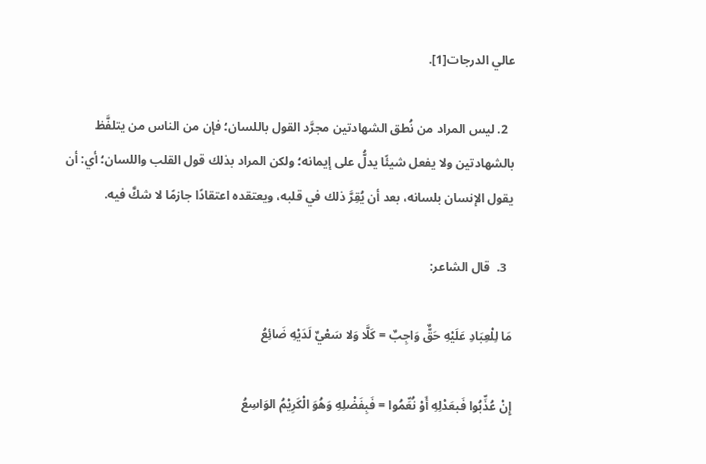عالي الدرجات[1].

  2. ليس المراد من نُطق الشهادتين مجرَّد القول باللسان؛ فإن من الناس من يتلفَّظ بالشهادتين ولا يفعل شيئًا يدلُّ على إيمانه؛ ولكن المراد بذلك قول القلب واللسان؛ أي: أن يقول الإنسان بلسانه، بعد أن يُقِرَّ ذلك في قلبه، ويعتقده اعتقادًا جازمًا لا شكَّ فيه.

  3.  قال الشاعر:

مَا لِلْعِبَادِ عَلَيْهِ حَقٌّ وَاجِبٌ = كَلَّا وَلا سَعْيٌ لَدَيْهِ ضَائِعُ

إِنْ عُذِّبُوا فَبعَدْلِهِ أَوْ نُعِّمُوا = فَبِفَضْلِهِ وَهُوَ الْكَرِيْمُ الوَاسِعُ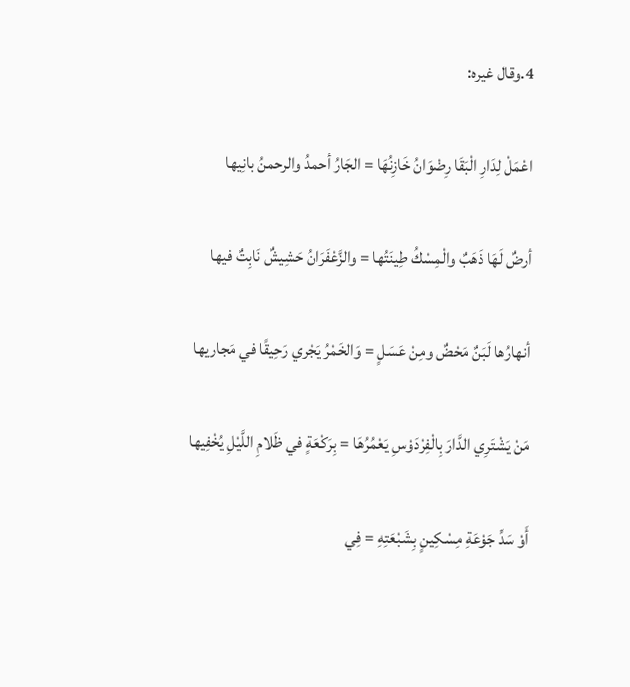4.وقال غيره:

اعْمَلْ لِدَارِ الْبَقَا رِضْوَانُ خَازِنُهَا = الجَارُ أحمدُ والرحمنُ بانِيها

أرضٌ لَهَا ذَهَبٌ والْمِسْكُ طِينَتُها = والزَّعْفَرَانُ حَشِيشٌ نَابِتٌ فيها

أنهارُها لَبَنٌ مَحْضٌ ومِنْ عَسَلٍ = وَالخَمْرُ يَجْري رَحِيقًا في مَجاريها

مَنْ يَشْتَرِي الدَّارَ بِالْفِرْدَوْسِ يَعْمُرُهَا = بِرَكْعَةٍ في ظَلامِ اللَّيْلِ يُخْفِيها

أَوْ سَدِّ جَوْعَةِ مِسْكِينٍ بِشَبْعَتِهِ = فِي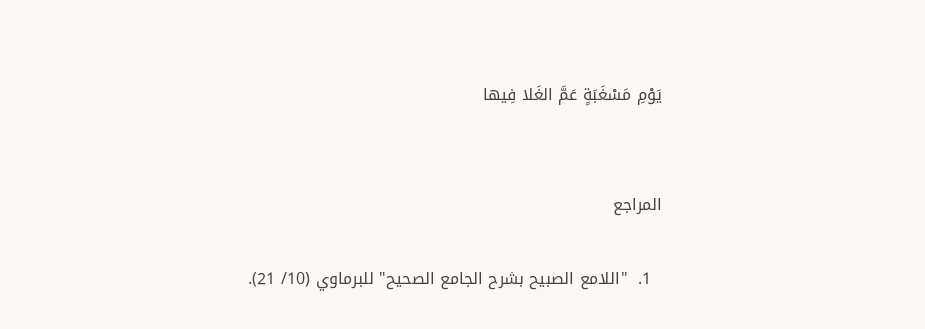يَوْمِ مَسْغَبَةٍ عَمَّ الغَلا فِيها


المراجع

  1.  "اللامع الصبيح بشرح الجامع الصحيح" للبرماوي (10/ 21).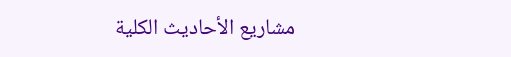مشاريع الأحاديث الكلية